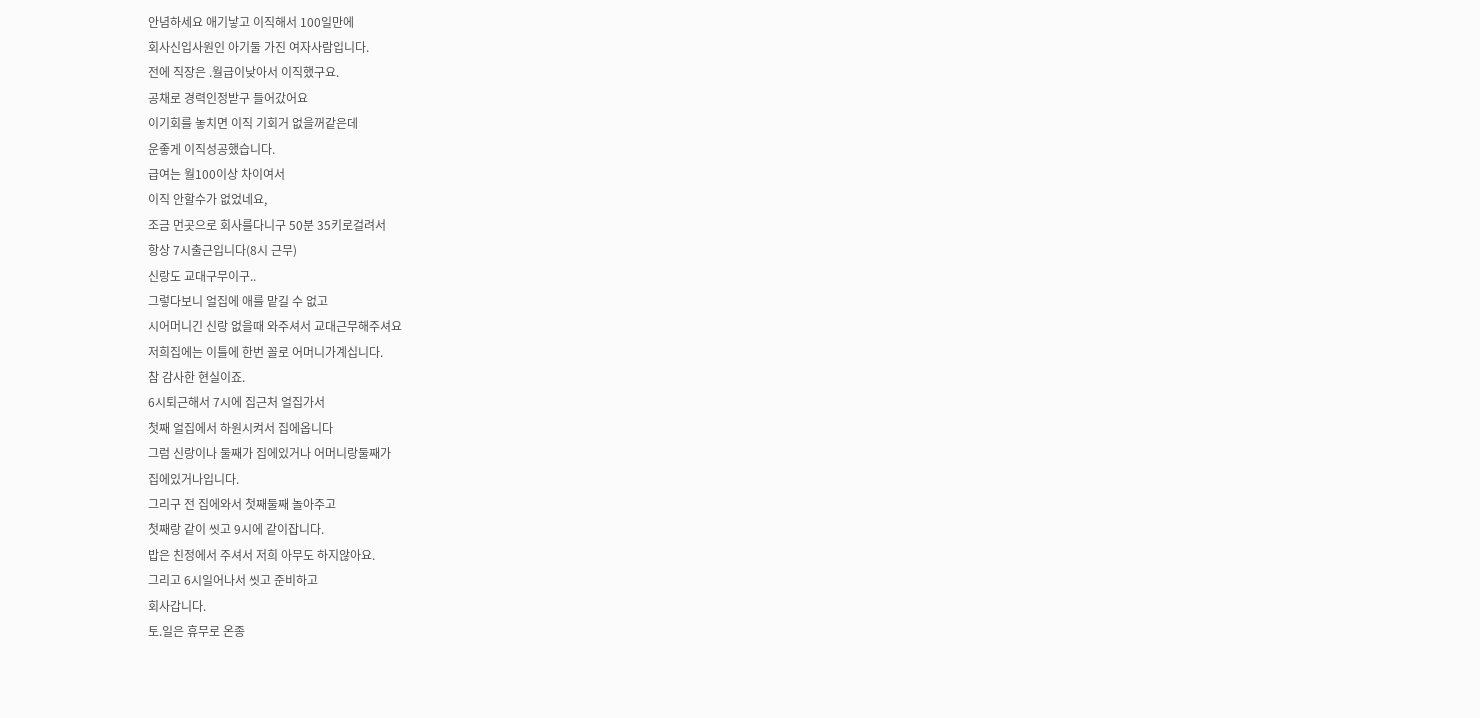안념하세요 애기낳고 이직해서 100일만에
회사신입사원인 아기둘 가진 여자사람입니다.
전에 직장은 .월급이낮아서 이직했구요.
공채로 경력인정받구 들어갔어요
이기회를 놓치면 이직 기회거 없을꺼같은데
운좋게 이직성공했습니다.
급여는 월100이상 차이여서
이직 안할수가 없었네요,
조금 먼곳으로 회사를다니구 50분 35키로걸려서
항상 7시출근입니다(8시 근무)
신랑도 교대구무이구..
그렇다보니 얼집에 애를 맡길 수 없고
시어머니긴 신랑 없을때 와주셔서 교대근무해주셔요
저희집에는 이틀에 한번 꼴로 어머니가계십니다.
참 감사한 현실이죠.
6시퇴근해서 7시에 집근처 얼집가서
첫째 얼집에서 하원시켜서 집에옵니다
그럼 신랑이나 둘째가 집에있거나 어머니랑둘째가
집에있거나입니다.
그리구 전 집에와서 첫째둘째 놀아주고
첫째랑 같이 씻고 9시에 같이잡니다.
밥은 친정에서 주셔서 저희 아무도 하지않아요.
그리고 6시일어나서 씻고 준비하고
회사갑니다.
토.일은 휴무로 온종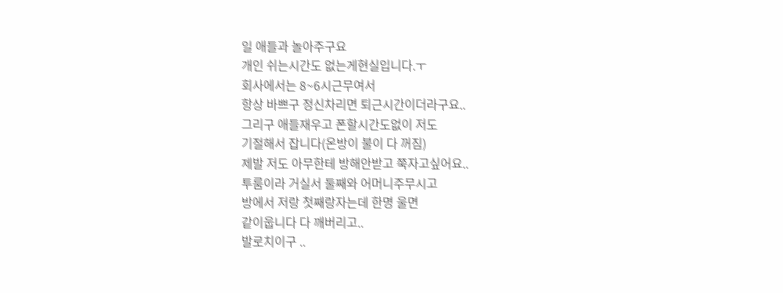일 애들과 놀아주구요
개인 쉬는시간도 없는게현실입니다.ㅜ
회사에서는 8~6시근무여서
항상 바쁘구 정신차리면 퇴근시간이더라구요..
그리구 애들재우고 폰할시간도없이 저도
기절해서 잡니다(온방이 불이 다 꺼짐)
제발 저도 아무한테 방해안받고 쭉자고싶어요..
투룸이라 거실서 둘째와 어머니주무시고
방에서 저랑 첫째랑자는데 한명 울면
같이웁니다 다 깨버리고..
발로치이구 ..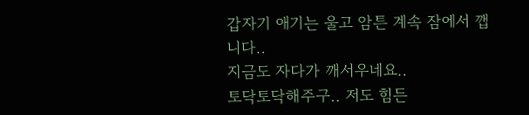갑자기 애기는 울고 암튼 계속 잠에서 깹니다..
지금도 자다가 깨서우네요..
토닥토닥해주구.. 저도 힘든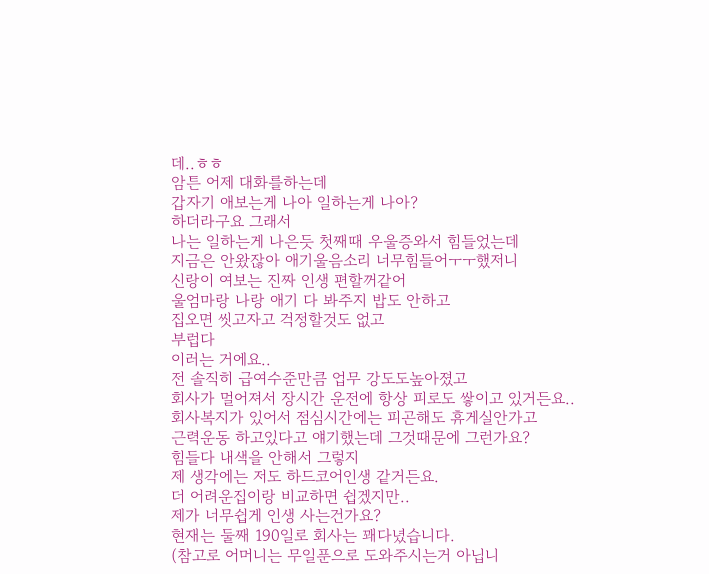데..ㅎㅎ
암튼 어제 대화를하는데
갑자기 애보는게 나아 일하는게 나아?
하더라구요 그래서
나는 일하는게 나은듯 첫째때 우울증와서 힘들었는데
지금은 안왔잖아 애기울음소리 너무힘들어ㅜㅜ했저니
신랑이 여보는 진짜 인생 편할꺼같어
울엄마랑 나랑 애기 다 봐주지 밥도 안하고
집오면 씻고자고 걱정할것도 없고
부럽다
이러는 거에요..
전 솔직히 급여수준만큼 업무 강도도높아졌고
회사가 멀어져서 장시간 운전에 항상 피로도 쌓이고 있거든요..
회사복지가 있어서 점심시간에는 피곤해도 휴게실안가고
근력운동 하고있다고 얘기했는데 그것때문에 그런가요?
힘들다 내색을 안해서 그렇지
제 생각에는 저도 하드코어인생 같거든요.
더 어려운집이랑 비교하면 쉽겠지만..
제가 너무쉽게 인생 사는건가요?
현재는 둘째 190일로 회사는 꽤다녔습니다.
(참고로 어머니는 무일푼으로 도와주시는거 아닙니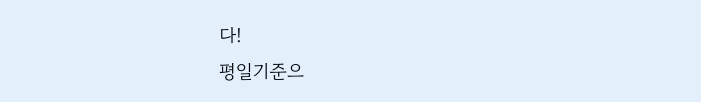다!
평일기준으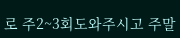로 주2~3회도와주시고 주말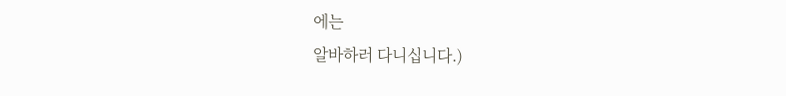에는
알바하러 다니십니다.)